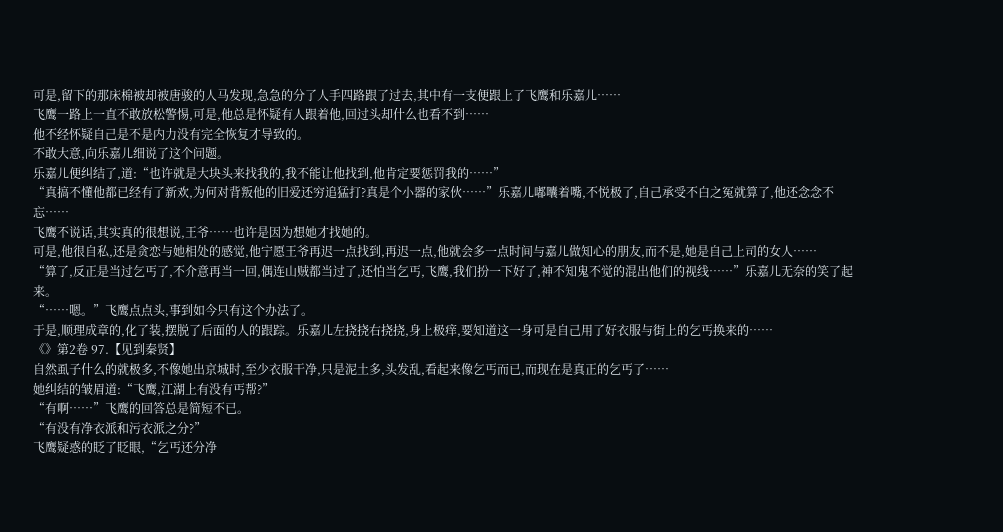可是,留下的那床棉被却被唐骏的人马发现,急急的分了人手四路跟了过去,其中有一支便跟上了飞鹰和乐嘉儿……
飞鹰一路上一直不敢放松警惕,可是,他总是怀疑有人跟着他,回过头却什么也看不到……
他不经怀疑自己是不是内力没有完全恢复才导致的。
不敢大意,向乐嘉儿细说了这个问题。
乐嘉儿便纠结了,道:“也许就是大块头来找我的,我不能让他找到,他肯定要惩罚我的……”
“真搞不懂他都已经有了新欢,为何对背叛他的旧爱还穷追猛打?真是个小器的家伙……”乐嘉儿嘟囔着嘴,不悦极了,自己承受不白之冤就算了,他还念念不忘……
飞鹰不说话,其实真的很想说,王爷……也许是因为想她才找她的。
可是,他很自私,还是贪恋与她相处的感觉,他宁愿王爷再迟一点找到,再迟一点,他就会多一点时间与嘉儿做知心的朋友,而不是,她是自己上司的女人……
“算了,反正是当过乞丐了,不介意再当一回,偶连山贼都当过了,还怕当乞丐,飞鹰,我们扮一下好了,神不知鬼不觉的混出他们的视线……”乐嘉儿无奈的笑了起来。
“……嗯。”飞鹰点点头,事到如今只有这个办法了。
于是,顺理成章的,化了装,摆脱了后面的人的跟踪。乐嘉儿左挠挠右挠挠,身上极痒,要知道这一身可是自己用了好衣服与街上的乞丐换来的……
《》第2卷 97.【见到秦贤】
自然虱子什么的就极多,不像她出京城时,至少衣服干净,只是泥土多,头发乱,看起来像乞丐而已,而现在是真正的乞丐了……
她纠结的皱眉道:“飞鹰,江湖上有没有丐帮?”
“有啊……”飞鹰的回答总是简短不已。
“有没有净衣派和污衣派之分?”
飞鹰疑惑的眨了眨眼,“乞丐还分净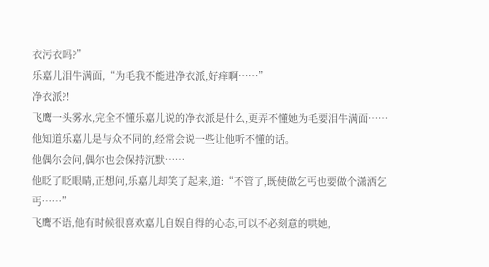衣污衣吗?”
乐嘉儿泪牛满面,“为毛我不能进净衣派,好痒啊……”
净衣派?!
飞鹰一头雾水,完全不懂乐嘉儿说的净衣派是什么,更弄不懂她为毛要泪牛满面……
他知道乐嘉儿是与众不同的,经常会说一些让他听不懂的话。
他偶尔会问,偶尔也会保持沉默……
他眨了眨眼睛,正想问,乐嘉儿却笑了起来,道:“不管了,既使做乞丐也要做个潇洒乞丐……”
飞鹰不语,他有时候很喜欢嘉儿自娱自得的心态,可以不必刻意的哄她,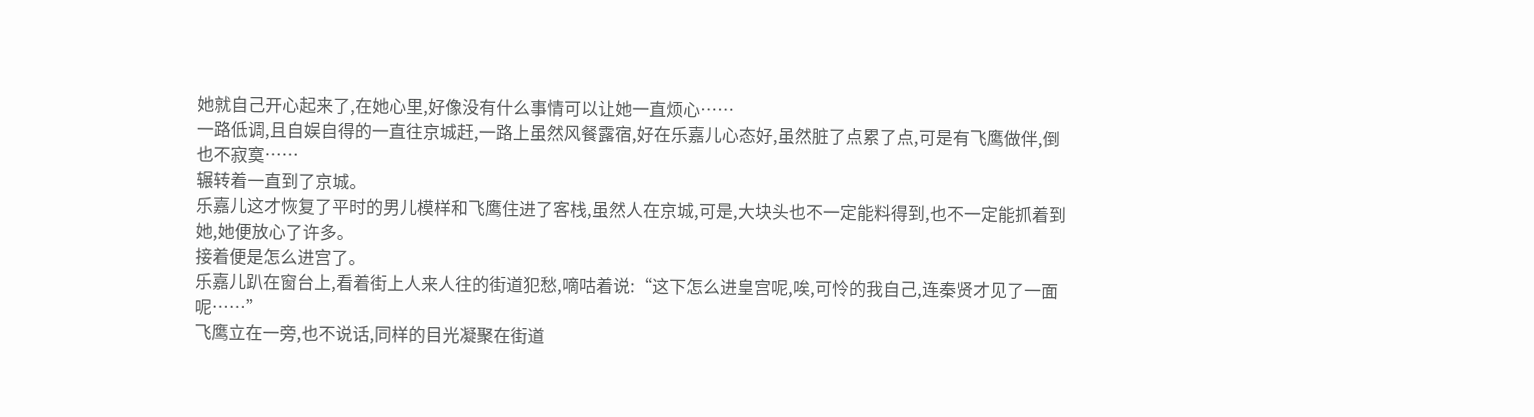她就自己开心起来了,在她心里,好像没有什么事情可以让她一直烦心……
一路低调,且自娱自得的一直往京城赶,一路上虽然风餐露宿,好在乐嘉儿心态好,虽然脏了点累了点,可是有飞鹰做伴,倒也不寂寞……
辗转着一直到了京城。
乐嘉儿这才恢复了平时的男儿模样和飞鹰住进了客栈,虽然人在京城,可是,大块头也不一定能料得到,也不一定能抓着到她,她便放心了许多。
接着便是怎么进宫了。
乐嘉儿趴在窗台上,看着街上人来人往的街道犯愁,嘀咕着说:“这下怎么进皇宫呢,唉,可怜的我自己,连秦贤才见了一面呢……”
飞鹰立在一旁,也不说话,同样的目光凝聚在街道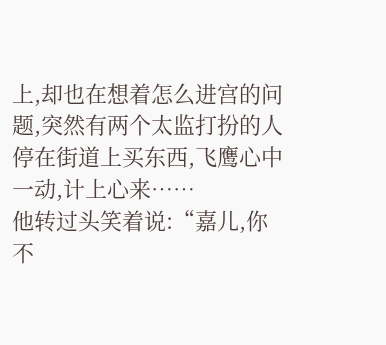上,却也在想着怎么进宫的问题,突然有两个太监打扮的人停在街道上买东西,飞鹰心中一动,计上心来……
他转过头笑着说:“嘉儿,你不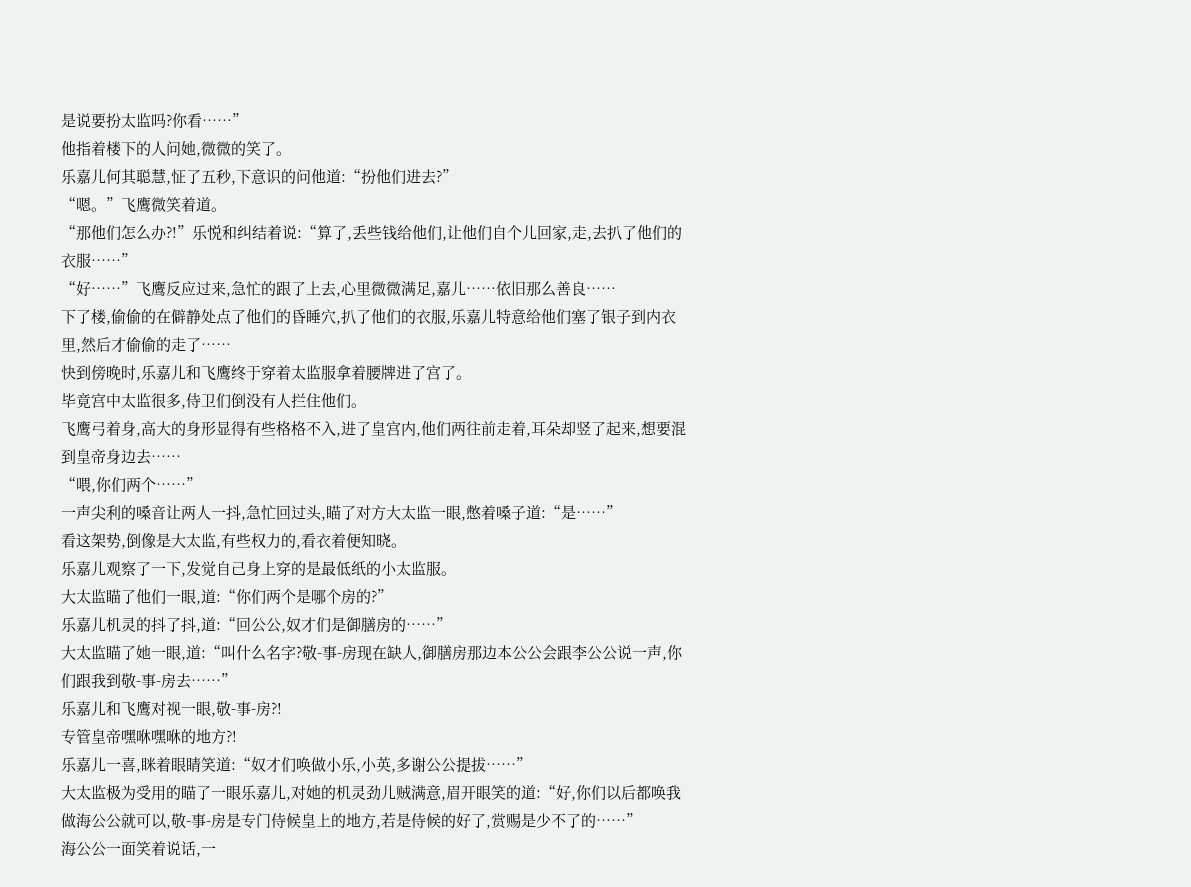是说要扮太监吗?你看……”
他指着楼下的人问她,微微的笑了。
乐嘉儿何其聪慧,怔了五秒,下意识的问他道:“扮他们进去?”
“嗯。”飞鹰微笑着道。
“那他们怎么办?!”乐悦和纠结着说:“算了,丢些钱给他们,让他们自个儿回家,走,去扒了他们的衣服……”
“好……”飞鹰反应过来,急忙的跟了上去,心里微微满足,嘉儿……依旧那么善良……
下了楼,偷偷的在僻静处点了他们的昏睡穴,扒了他们的衣服,乐嘉儿特意给他们塞了银子到内衣里,然后才偷偷的走了……
快到傍晚时,乐嘉儿和飞鹰终于穿着太监服拿着腰牌进了宫了。
毕竟宫中太监很多,侍卫们倒没有人拦住他们。
飞鹰弓着身,高大的身形显得有些格格不入,进了皇宫内,他们两往前走着,耳朵却竖了起来,想要混到皇帝身边去……
“喂,你们两个……”
一声尖利的嗓音让两人一抖,急忙回过头,瞄了对方大太监一眼,憋着嗓子道:“是……”
看这架势,倒像是大太监,有些权力的,看衣着便知晓。
乐嘉儿观察了一下,发觉自己身上穿的是最低纸的小太监服。
大太监瞄了他们一眼,道:“你们两个是哪个房的?”
乐嘉儿机灵的抖了抖,道:“回公公,奴才们是御膳房的……”
大太监瞄了她一眼,道:“叫什么名字?敬-事-房现在缺人,御膳房那边本公公会跟李公公说一声,你们跟我到敬-事-房去……”
乐嘉儿和飞鹰对视一眼,敬-事-房?!
专管皇帝嘿咻嘿咻的地方?!
乐嘉儿一喜,眯着眼睛笑道:“奴才们唤做小乐,小英,多谢公公提拔……”
大太监极为受用的瞄了一眼乐嘉儿,对她的机灵劲儿贼满意,眉开眼笑的道:“好,你们以后都唤我做海公公就可以,敬-事-房是专门侍候皇上的地方,若是侍候的好了,赏赐是少不了的……”
海公公一面笑着说话,一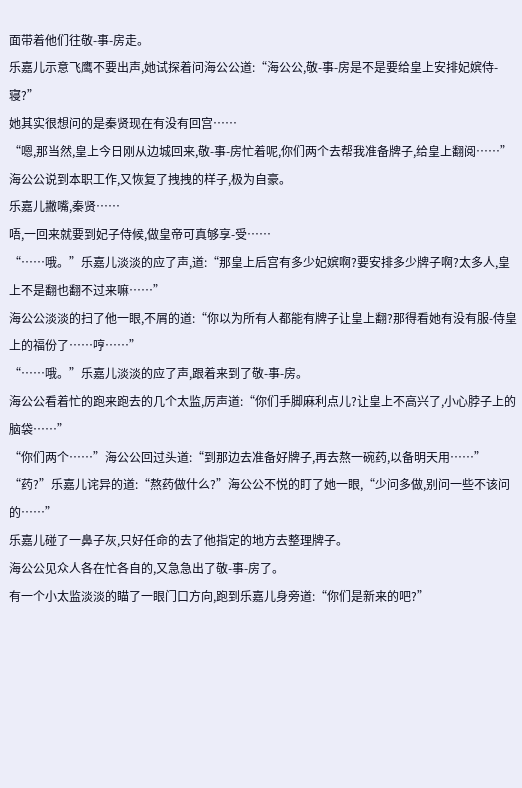面带着他们往敬-事-房走。
乐嘉儿示意飞鹰不要出声,她试探着问海公公道:“海公公,敬-事-房是不是要给皇上安排妃嫔侍-寝?”
她其实很想问的是秦贤现在有没有回宫……
“嗯,那当然,皇上今日刚从边城回来,敬-事-房忙着呢,你们两个去帮我准备牌子,给皇上翻阅……”海公公说到本职工作,又恢复了拽拽的样子,极为自豪。
乐嘉儿撇嘴,秦贤……
唔,一回来就要到妃子侍候,做皇帝可真够享-受……
“……哦。”乐嘉儿淡淡的应了声,道:“那皇上后宫有多少妃嫔啊?要安排多少牌子啊?太多人,皇上不是翻也翻不过来嘛……”
海公公淡淡的扫了他一眼,不屑的道:“你以为所有人都能有牌子让皇上翻?那得看她有没有服-侍皇上的福份了……哼……”
“……哦。”乐嘉儿淡淡的应了声,跟着来到了敬-事-房。
海公公看着忙的跑来跑去的几个太监,厉声道:“你们手脚麻利点儿?让皇上不高兴了,小心脖子上的脑袋……”
“你们两个……”海公公回过头道:“到那边去准备好牌子,再去熬一碗药,以备明天用……”
“药?”乐嘉儿诧异的道:“熬药做什么?”海公公不悦的盯了她一眼,“少问多做,别问一些不该问的……”
乐嘉儿碰了一鼻子灰,只好任命的去了他指定的地方去整理牌子。
海公公见众人各在忙各自的,又急急出了敬-事-房了。
有一个小太监淡淡的瞄了一眼门口方向,跑到乐嘉儿身旁道:“你们是新来的吧?”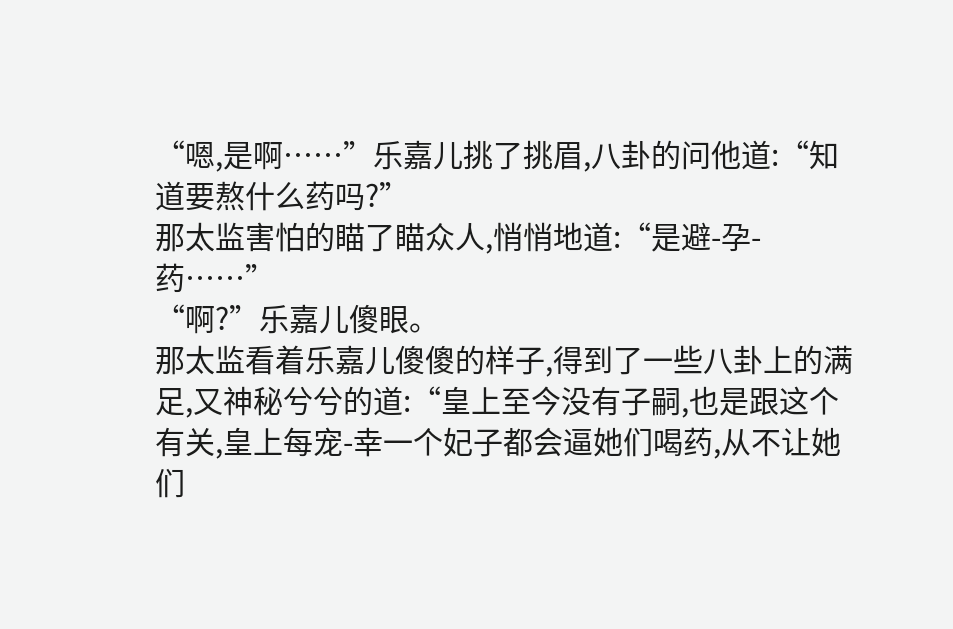“嗯,是啊……”乐嘉儿挑了挑眉,八卦的问他道:“知道要熬什么药吗?”
那太监害怕的瞄了瞄众人,悄悄地道:“是避-孕-药……”
“啊?”乐嘉儿傻眼。
那太监看着乐嘉儿傻傻的样子,得到了一些八卦上的满足,又神秘兮兮的道:“皇上至今没有子嗣,也是跟这个有关,皇上每宠-幸一个妃子都会逼她们喝药,从不让她们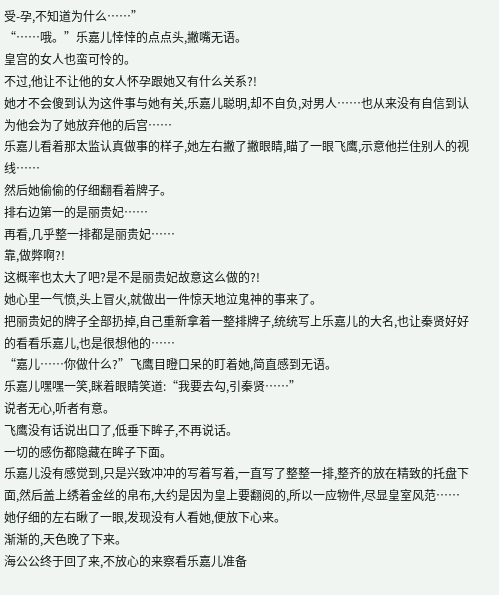受-孕,不知道为什么……”
“……哦。”乐嘉儿悻悻的点点头,撇嘴无语。
皇宫的女人也蛮可怜的。
不过,他让不让他的女人怀孕跟她又有什么关系?!
她才不会傻到认为这件事与她有关,乐嘉儿聪明,却不自负,对男人……也从来没有自信到认为他会为了她放弃他的后宫……
乐嘉儿看着那太监认真做事的样子,她左右撇了撇眼睛,瞄了一眼飞鹰,示意他拦住别人的视线……
然后她偷偷的仔细翻看着牌子。
排右边第一的是丽贵妃……
再看,几乎整一排都是丽贵妃……
靠,做弊啊?!
这概率也太大了吧?是不是丽贵妃故意这么做的?!
她心里一气愤,头上冒火,就做出一件惊天地泣鬼神的事来了。
把丽贵妃的牌子全部扔掉,自己重新拿着一整排牌子,统统写上乐嘉儿的大名,也让秦贤好好的看看乐嘉儿,也是很想他的……
“嘉儿……你做什么?”飞鹰目瞪口呆的盯着她,简直感到无语。
乐嘉儿嘿嘿一笑,眯着眼睛笑道:“我要去勾,引秦贤……”
说者无心,听者有意。
飞鹰没有话说出口了,低垂下眸子,不再说话。
一切的感伤都隐藏在眸子下面。
乐嘉儿没有感觉到,只是兴致冲冲的写着写着,一直写了整整一排,整齐的放在精致的托盘下面,然后盖上绣着金丝的帛布,大约是因为皇上要翻阅的,所以一应物件,尽显皇室风范……
她仔细的左右瞅了一眼,发现没有人看她,便放下心来。
渐渐的,天色晚了下来。
海公公终于回了来,不放心的来察看乐嘉儿准备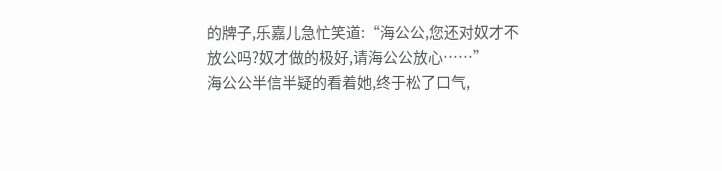的牌子,乐嘉儿急忙笑道:“海公公,您还对奴才不放公吗?奴才做的极好,请海公公放心……”
海公公半信半疑的看着她,终于松了口气,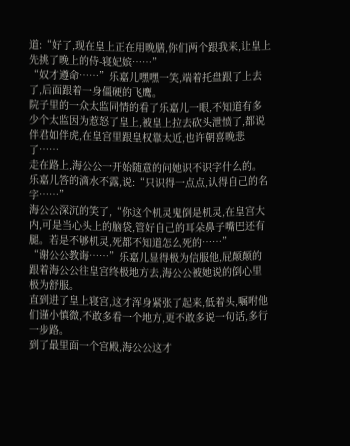道:“好了,现在皇上正在用晚膳,你们两个跟我来,让皇上先挑了晚上的侍-寝妃嫔……”
“奴才遵命……”乐嘉儿嘿嘿一笑,端着托盘跟了上去了,后面跟着一身僵硬的飞鹰。
院子里的一众太监同情的看了乐嘉儿一眼,不知道有多少个太监因为惹怒了皇上,被皇上拉去砍头泄愤了,都说伴君如伴虎,在皇宫里跟皇权靠太近,也许朝喜晚悲了……
走在路上,海公公一开始随意的问她识不识字什么的。
乐嘉儿答的滴水不露,说:“只识得一点点,认得自己的名字……”
海公公深沉的笑了,“你这个机灵鬼倒是机灵,在皇宫大内,可是当心头上的脑袋,管好自己的耳朵鼻子嘴巴还有腿。若是不够机灵,死都不知道怎么死的……”
“谢公公教诲……”乐嘉儿显得极为信服他,屁颠颠的跟着海公公往皇宫终极地方去,海公公被她说的倒心里极为舒服。
直到进了皇上寝宫,这才浑身紧张了起来,低着头,嘱咐他们谨小慎微,不敢多看一个地方,更不敢多说一句话,多行一步路。
到了最里面一个宫殿,海公公这才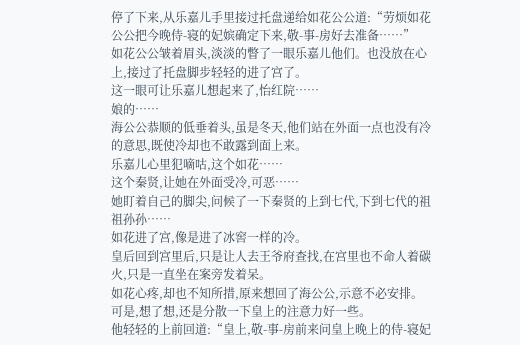停了下来,从乐嘉儿手里接过托盘递给如花公公道:“劳烦如花公公把今晚侍-寝的妃嫔确定下来,敬-事-房好去准备……”
如花公公皱着眉头,淡淡的瞥了一眼乐嘉儿他们。也没放在心上,接过了托盘脚步轻轻的进了宫了。
这一眼可让乐嘉儿想起来了,怡红院……
娘的……
海公公恭顺的低垂着头,虽是冬天,他们站在外面一点也没有冷的意思,既使冷却也不敢露到面上来。
乐嘉儿心里犯嘀咕,这个如花……
这个秦贤,让她在外面受冷,可恶……
她盯着自己的脚尖,问候了一下秦贤的上到七代,下到七代的祖祖孙孙……
如花进了宫,像是进了冰窖一样的冷。
皇后回到宫里后,只是让人去王爷府查找,在宫里也不命人着碳火,只是一直坐在案旁发着呆。
如花心疼,却也不知所措,原来想回了海公公,示意不必安排。
可是,想了想,还是分散一下皇上的注意力好一些。
他轻轻的上前回道:“皇上,敬-事-房前来问皇上晚上的侍-寝妃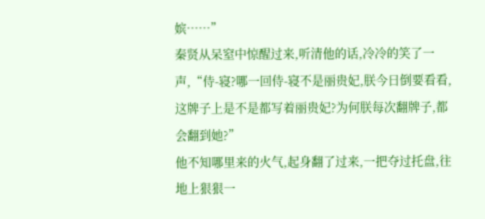嫔……”
秦贤从呆窒中惊醒过来,听清他的话,冷冷的笑了一声,“侍-寝?哪一回侍-寝不是丽贵妃,朕今日倒要看看,这牌子上是不是都写着丽贵妃?为何朕每次翻牌子,都会翻到她?”
他不知哪里来的火气,起身翻了过来,一把夺过托盘,往地上狠狠一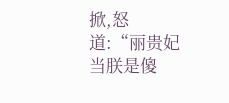掀,怒道:“丽贵妃当朕是傻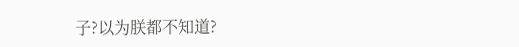子?以为朕都不知道?